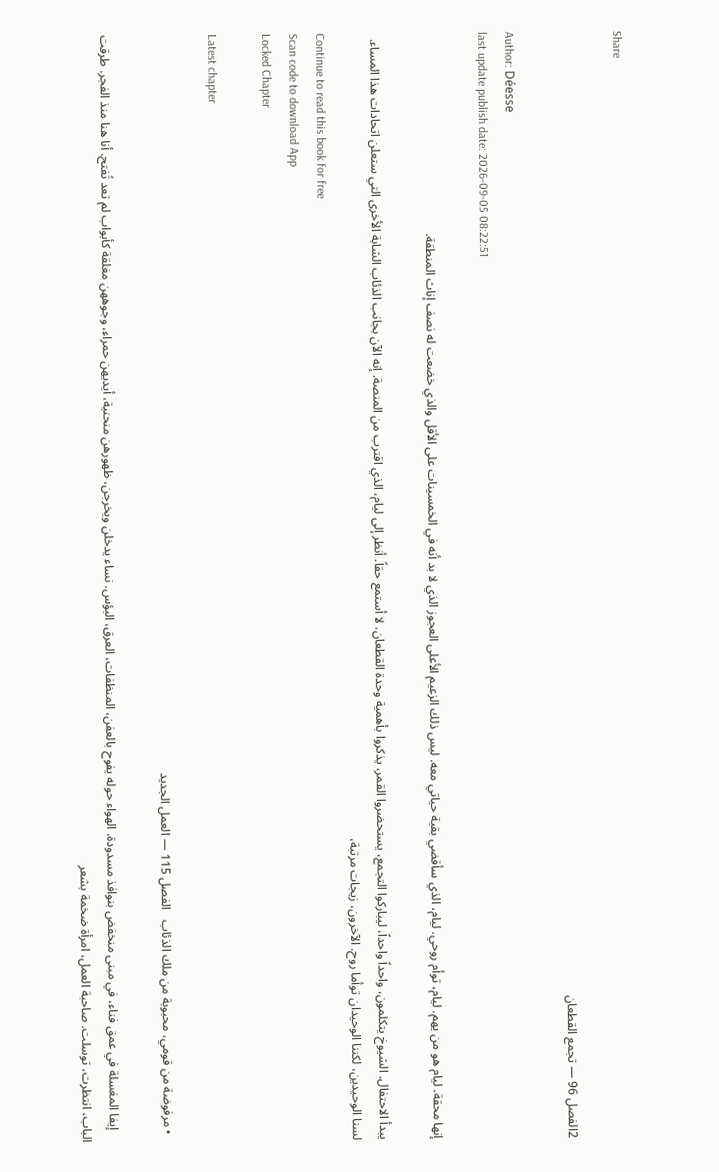Share

2الفصل 96 — تجمع القطعان

Author: Déesse
last update publish date: 2026-09-05 08:22:51

إنها محقة. ليام هو من يهم. ليام، توأم روحي. ليام، الذي سأقضي بقية حياتي معه. ليس ذلك الزعيم الأعلى العجوز الذي لا بد أنه في الخمسينات على الأقل والذي خضعت له نصف إناث المنطقة.

يبدأ الاحتفال. الشيوخ يتكلمون، واحداً واحداً، ليباركوا التجمع، يستحضروا القمر، يذكروا بأهمية وحدة القطعان. لا أستمع حقاً. أنظر إلى ليام، الذي اقترب من المنصة. إنه الآن بجانب الذئاب الشابة الأخرى التي ستعلن اتحادات هذا المساء. لسنا الوحيدين، لكننا الوحيدان توأما روح. الآخرون، زيجات مرتبة،
Continue to read this book for free
Scan code to download App
Locked Chapter

Latest chapter

  • مرفوضة من قومي، محبوبة من ملك الذئاب   الفصل 115 — العمل الجديد

    إيفا المغسلة في عمق فناء، في مبنى منخفض بنوافذ مسدودة. الهواء حوله يفوح بالعفن، المنظفات، العرق، البؤس. نساء يدخلن ويخرجن، ظهورهن منحنية، أيديهن حمراء، وجوههن مغلقة كأبواب لم تعد تُفتح. أنا هنا منذ الفجر. طرقت الباب، انتظرت، توسلت. صاحبة العمل، امرأة ضخمة بشعر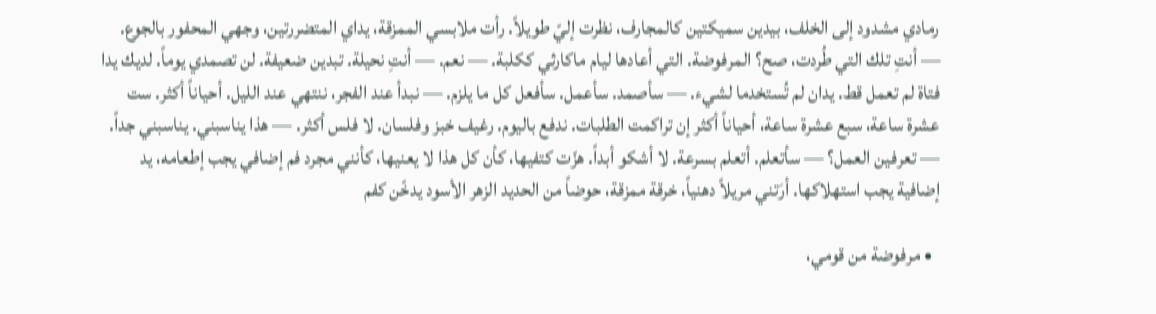رمادي مشدود إلى الخلف، بيدين سميكتين كالمجارف، نظرت إليّ طويلاً. رأت ملابسي الممزقة، يداي المتضررتين، وجهي المحفور بالجوع. — أنتِ تلك التي طُردت، صح؟ المرفوضة. التي أعادها ليام ماكارثي ككلبة. — نعم. — أنتِ نحيلة. تبدين ضعيفة. لن تصمدي يوماً. لديك يدا فتاة لم تعمل قط. يدان لم تُستخدما لشيء. — سأصمد. سأعمل. سأفعل كل ما يلزم. — نبدأ عند الفجر، ننتهي عند الليل. أحياناً أكثر. ست عشرة ساعة، سبع عشرة ساعة، أحياناً أكثر إن تراكمت الطلبات. ندفع باليوم. رغيف خبز وفلسان. لا فلس أكثر. — هذا يناسبني. يناسبني جداً. — تعرفين العمل؟ — سأتعلم. أتعلم بسرعة. لا أشكو أبداً. هزّت كتفيها، كأن كل هذا لا يعنيها، كأنني مجرد فم إضافي يجب إطعامه، يد إضافية يجب استهلاكها. أرَتني مريلاً دهنياً، خرقة ممزقة، حوضاً من الحديد الزهر الأسود يدخّن كفم

  • مرفوضة من قومي،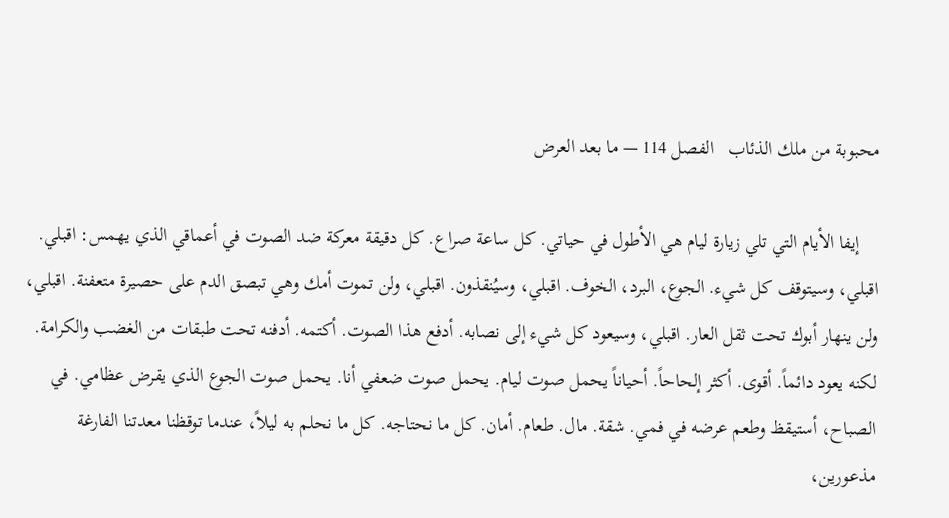محبوبة من ملك الذئاب   الفصل 114 — ما بعد العرض

    إيفا الأيام التي تلي زيارة ليام هي الأطول في حياتي. كل ساعة صراع. كل دقيقة معركة ضد الصوت في أعماقي الذي يهمس: اقبلي. اقبلي، وسيتوقف كل شيء. الجوع، البرد، الخوف. اقبلي، وسيُنقذون. اقبلي، ولن تموت أمك وهي تبصق الدم على حصيرة متعفنة. اقبلي، ولن ينهار أبوك تحت ثقل العار. اقبلي، وسيعود كل شيء إلى نصابه. أدفع هذا الصوت. أكتمه. أدفنه تحت طبقات من الغضب والكرامة. لكنه يعود دائماً. أقوى. أكثر إلحاحاً. أحياناً يحمل صوت ليام. يحمل صوت ضعفي أنا. يحمل صوت الجوع الذي يقرض عظامي. في الصباح، أستيقظ وطعم عرضه في فمي. شقة. مال. طعام. أمان. كل ما نحتاجه. كل ما نحلم به ليلاً، عندما توقظنا معدتنا الفارغة مذعورين،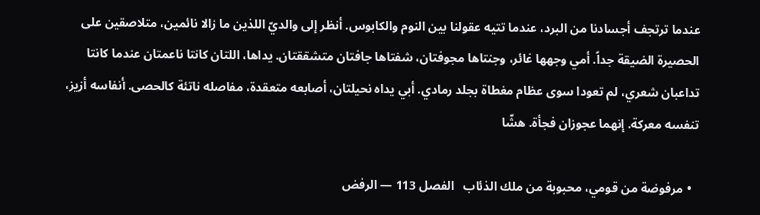عندما ترتجف أجسادنا من البرد، عندما تتيه عقولنا بين النوم والكابوس. أنظر إلى والديّ اللذين ما زالا نائمين، متلاصقين على الحصيرة الضيقة جداً. أمي وجهها غائر، وجنتاها مجوفتان، شفتاها جافتان متشققتان. يداها، اللتان كانتا ناعمتان عندما كانتا تداعبان شعري، لم تعودا سوى عظام مغطاة بجلد رمادي. أبي يداه نحيلتان، أصابعه متعقدة، مفاصله ناتئة كالحصى. أنفاسه أزيز، تنفسه معركة. إنهما عجوزان فجأة. هشّا

  • مرفوضة من قومي، محبوبة من ملك الذئاب   الفصل 113 — الرفض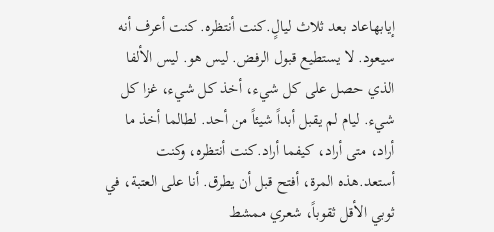إيابهاعاد بعد ثلاث ليالٍ.كنت أنتظره. كنت أعرف أنه سيعود. لا يستطيع قبول الرفض. ليس هو. ليس الألفا الذي حصل على كل شيء، أخذ كل شيء، غزا كل شيء. ليام لم يقبل أبداً شيئاً من أحد. لطالما أخذ ما أراد، متى أراد، كيفما أراد.كنت أنتظره، وكنت أستعد.هذه المرة، أفتح قبل أن يطرق. أنا على العتبة، في ثوبي الأقل ثقوباً، شعري ممشط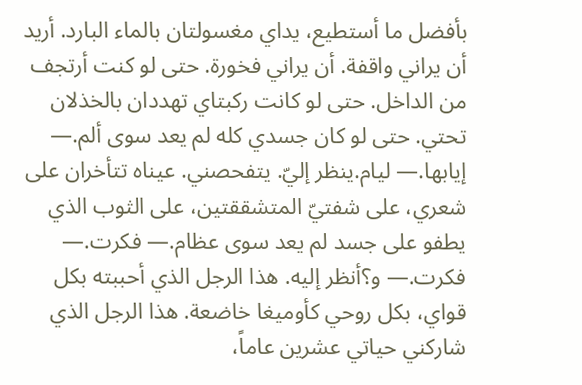بأفضل ما أستطيع، يداي مغسولتان بالماء البارد. أريد أن يراني واقفة. أن يراني فخورة. حتى لو كنت أرتجف من الداخل. حتى لو كانت ركبتاي تهددان بالخذلان تحتي. حتى لو كان جسدي كله لم يعد سوى ألم.— إيابها.— ليام.ينظر إليّ. يتفحصني. عيناه تتأخران على شعري، على شفتيّ المتشققتين، على الثوب الذي يطفو على جسد لم يعد سوى عظام.— فكرت.— فكرت.— و؟أنظر إليه. هذا الرجل الذي أحببته بكل قواي، بكل روحي كأوميغا خاضعة. هذا الرجل الذي شاركني حياتي عشرين عاماً،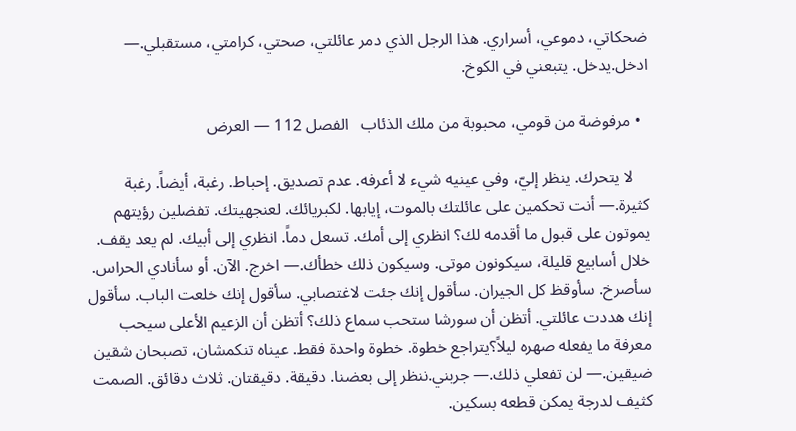ضحكاتي، دموعي، أسراري. هذا الرجل الذي دمر عائلتي، صحتي، كرامتي، مستقبلي.— ادخل.يدخل. يتبعني في الكوخ.

  • مرفوضة من قومي، محبوبة من ملك الذئاب   الفصل 112 — العرض

    لا يتحرك. ينظر إليّ، وفي عينيه شيء لا أعرفه. عدم تصديق. إحباط. رغبة، أيضاً. رغبة كثيرة.— أنت تحكمين على عائلتك بالموت، إيابها. لكبريائك. لعنجهيتك. تفضلين رؤيتهم يموتون على قبول ما أقدمه لك؟ انظري إلى أمك. تسعل دماً. انظري إلى أبيك. لم يعد يقف. خلال أسابيع قليلة، سيكونون موتى. وسيكون ذلك خطأك.— اخرج. الآن. أو سأنادي الحراس. سأصرخ. سأوقظ كل الجيران. سأقول إنك جئت لاغتصابي. سأقول إنك خلعت الباب. سأقول إنك هددت عائلتي. أتظن أن سورشا ستحب سماع ذلك؟ أتظن أن الزعيم الأعلى سيحب معرفة ما يفعله صهره ليلاً؟يتراجع خطوة. خطوة واحدة فقط. عيناه تنكمشان، تصبحان شقين ضيقين.— لن تفعلي ذلك.— جربني.ننظر إلى بعضنا. دقيقة. دقيقتان. ثلاث دقائق. الصمت كثيف لدرجة يمكن قطعه بسكين.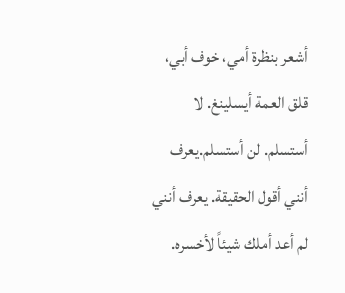أشعر بنظرة أمي، خوف أبي، قلق العمة أيسلينغ. لا أستسلم. لن أستسلم.يعرف أنني أقول الحقيقة. يعرف أنني لم أعد أملك شيئاً لأخسره.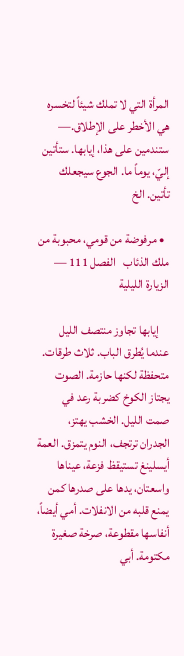المرأة التي لا تملك شيئاً لتخسره هي الأخطر على الإطلاق.— ستندمين على هذا، إيابها. ستأتين إليّ، يوماً ما. الجوع سيجعلك تأتين. الخ

  • مرفوضة من قومي، محبوبة من ملك الذئاب   الفصل 111 — الزيارة الليلية

    إيابها تجاوز منتصف الليل عندما يُطرق الباب. ثلاث طرقات. متحفظة لكنها حازمة. الصوت يجتاز الكوخ كضربة رعد في صمت الليل. الخشب يهتز، الجدران ترتجف، النوم يتمزق. العمة أيسلينغ تستيقظ فزعة، عيناها واسعتان، يدها على صدرها كمن يمنع قلبه من الانفلات. أمي أيضاً، أنفاسها مقطوعة، صرخة صغيرة مكتومة. أبي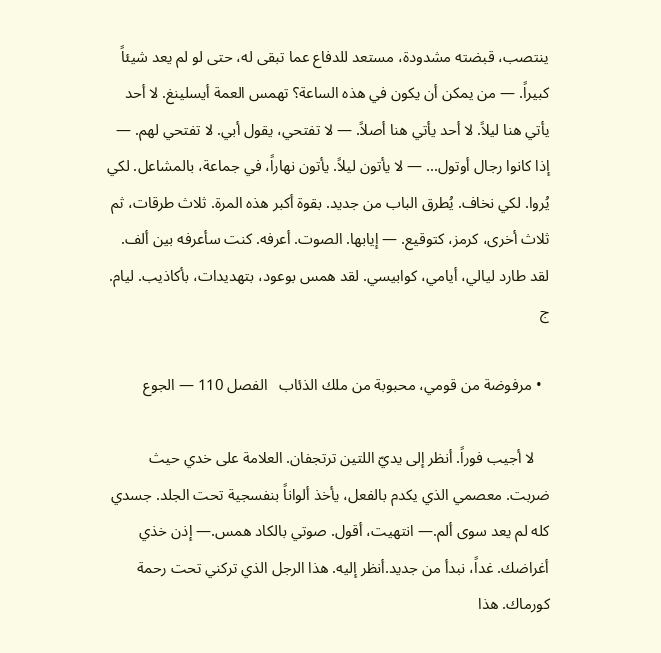ينتصب، قبضته مشدودة، مستعد للدفاع عما تبقى له، حتى لو لم يعد شيئاً كبيراً. — من يمكن أن يكون في هذه الساعة؟ تهمس العمة أيسلينغ. لا أحد يأتي هنا ليلاً. لا أحد يأتي هنا أصلاً. — لا تفتحي، يقول أبي. لا تفتحي لهم. — إذا كانوا رجال أوتول... — لا يأتون ليلاً. يأتون نهاراً، في جماعة، بالمشاعل. لكي يُروا. لكي نخاف. يُطرق الباب من جديد. بقوة أكبر هذه المرة. ثلاث طرقات، ثم ثلاث أخرى، كرمز، كتوقيع. — إيابها. الصوت. أعرفه. كنت سأعرفه بين ألف. لقد طارد ليالي، أيامي، كوابيسي. لقد همس بوعود، بتهديدات، بأكاذيب. ليام. ج

  • مرفوضة من قومي، محبوبة من ملك الذئاب   الفصل 110 — الجوع

    لا أجيب فوراً. أنظر إلى يديّ اللتين ترتجفان. العلامة على خدي حيث ضربت. معصمي الذي يكدم بالفعل، يأخذ ألواناً بنفسجية تحت الجلد. جسدي كله لم يعد سوى ألم.— انتهيت، أقول. صوتي بالكاد همس.— إذن خذي أغراضك. غداً، نبدأ من جديد.أنظر إليه. هذا الرجل الذي تركني تحت رحمة كورماك. هذا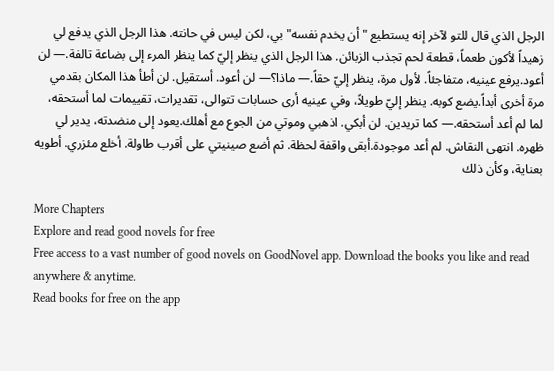الرجل الذي قال للتو لآخر إنه يستطيع "أن يخدم نفسه" بي، لكن ليس في حانته. هذا الرجل الذي يدفع لي زهيداً لأكون طعماً، قطعة لحم تجذب الزبائن. هذا الرجل الذي ينظر إليّ كما ينظر المرء إلى بضاعة تالفة.— لن أعود.يرفع عينيه، متفاجئاً. لأول مرة، ينظر إليّ حقاً.— ماذا؟— لن أعود. أستقيل. لن أطأ هذا المكان بقدمي مرة أخرى أبداً.يضع كوبه. ينظر إليّ طويلاً، وفي عينيه أرى حسابات تتوالى، تقديرات، تقييمات لما أستحقه، لما لم أعد أستحقه.— كما تريدين. لن أبكي. اذهبي وموتي من الجوع مع أهلك.يعود إلى منضدته، يدير لي ظهره. انتهى النقاش. لم أعد موجودة.أبقى واقفة لحظة. ثم أضع صينيتي على أقرب طاولة. أخلع مئزري. أطويه بعناية، وكأن ذلك

More Chapters
Explore and read good novels for free
Free access to a vast number of good novels on GoodNovel app. Download the books you like and read anywhere & anytime.
Read books for free on the app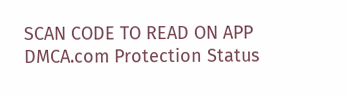SCAN CODE TO READ ON APP
DMCA.com Protection Status